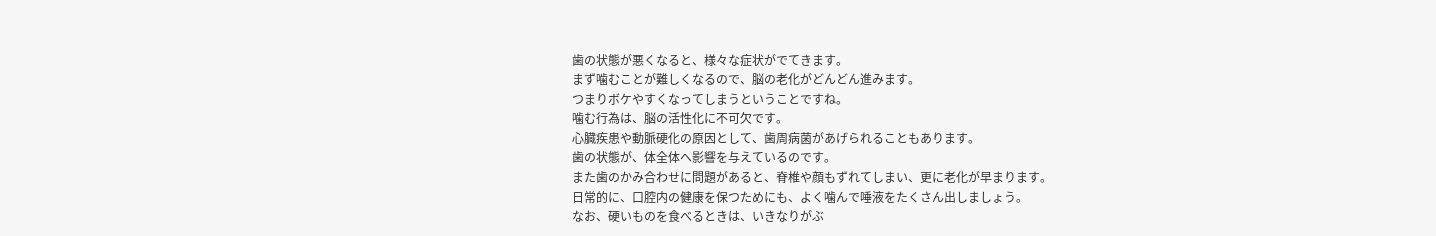歯の状態が悪くなると、様々な症状がでてきます。
まず噛むことが難しくなるので、脳の老化がどんどん進みます。
つまりボケやすくなってしまうということですね。
噛む行為は、脳の活性化に不可欠です。
心臓疾患や動脈硬化の原因として、歯周病菌があげられることもあります。
歯の状態が、体全体へ影響を与えているのです。
また歯のかみ合わせに問題があると、脊椎や顔もずれてしまい、更に老化が早まります。
日常的に、口腔内の健康を保つためにも、よく噛んで唾液をたくさん出しましょう。
なお、硬いものを食べるときは、いきなりがぶ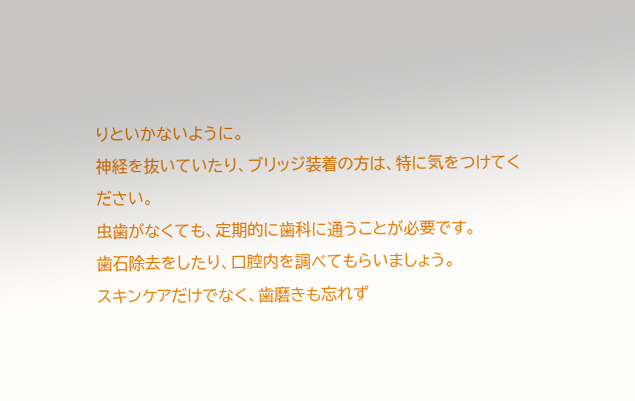りといかないように。
神経を抜いていたり、ブリッジ装着の方は、特に気をつけてください。
虫歯がなくても、定期的に歯科に通うことが必要です。
歯石除去をしたり、口腔内を調べてもらいましょう。
スキンケアだけでなく、歯磨きも忘れず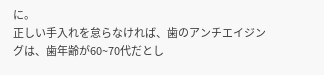に。
正しい手入れを怠らなければ、歯のアンチエイジングは、歯年齢が60~70代だとし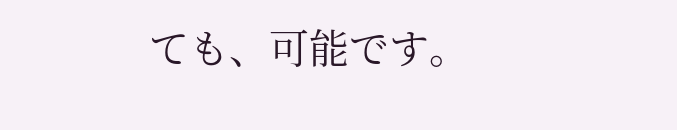ても、可能です。